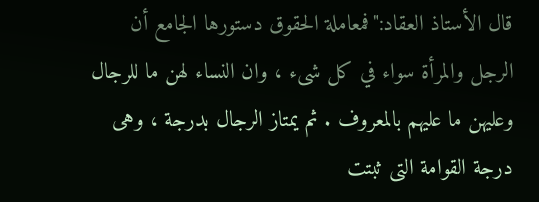قال الأستاذ العقاد:"فمعاملة الحقوق دستورها الجامع أن الرجل والمرأة سواء في كل شىء ، وان النساء لهن ما للرجال وعليهن ما عليهم بالمعروف . ثم يمتاز الرجال بدرجة ، وهى درجة القوامة التى ثبتت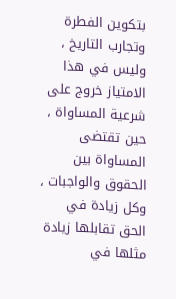بتكوين الفطرة وتجارب التاريخ ، وليس في هذا الامتياز خروج على شرعية المساواة ، حين تقتضى المساواة بين الحقوق والواجبات ، وكل زيادة في الحق تقابلها زيادة مثلها في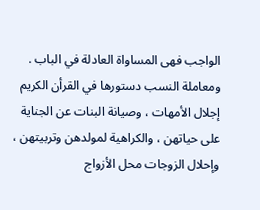الواجب فهى المساواة العادلة في الباب . ومعاملة النسب دستورها في القرأن الكريم إجلال الأمهات ، وصيانة البنات عن الجناية على حياتهن ، والكراهية لمولدهن وتربيتهن ، وإحلال الزوجات محل الأزواج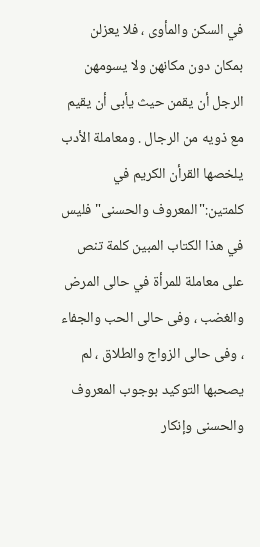في السكن والمأوى ، فلا يعزلن بمكان دون مكانهن ولا يسومهن الرجل أن يقمن حيث يأبى أن يقيم مع ذويه من الرجال . ومعاملة الأدب يلخصها القرأن الكريم في كلمتين:"المعروف والحسنى"فليس في هذا الكتاب المبين كلمة تنص على معاملة للمرأة في حالى المرض والغضب ، وفى حالى الحب والجفاء ، وفى حالى الزواج والطلاق ، لم يصحبها التوكيد بوجوب المعروف والحسنى وإنكار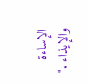الإساءة والإيذاء ."